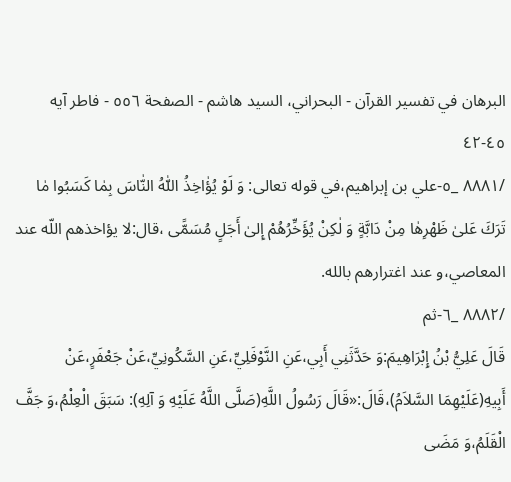البرهان في تفسير القرآن - البحراني، السيد هاشم - الصفحة ٥٥٦ - فاطر آيه ٤٥-٤٢
/٨٨٨١ _٥-علي بن إبراهيم،في قوله تعالى: وَ لَوْ يُؤٰاخِذُ اللّٰهُ النّٰاسَ بِمٰا كَسَبُوا مٰا تَرَكَ عَلىٰ ظَهْرِهٰا مِنْ دَابَّةٍ وَ لٰكِنْ يُؤَخِّرُهُمْ إِلىٰ أَجَلٍ مُسَمًّى ،قال:لا يؤاخذهم اللّه عند المعاصي،و عند اغترارهم بالله.
/٨٨٨٢ _٦-ثم
قَالَ عَلِيُّ بْنُ إِبْرَاهِيمَ:وَ حَدَّثَنِي أَبِي،عَنِ النَّوْفَلِيِّ،عَنِ السَّكُونِيِّ،عَنْ جَعْفَرٍ،عَنْ أَبِيهِ(عَلَيْهِمَا السَّلاَمُ)،قَالَ:«قَالَ رَسُولُ اللَّهِ(صَلَّى اللَّهُ عَلَيْهِ وَ آلِهِ): سَبَقَ الْعِلْمُ،وَ جَفَّ الْقَلَمُ،وَ مَضَى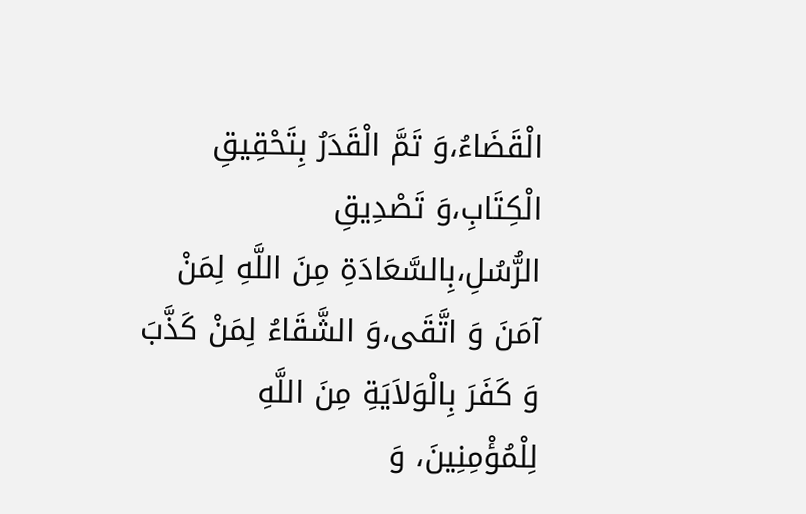الْقَضَاءُ،وَ تَمَّ الْقَدَرُ بِتَحْقِيقِ الْكِتَابِ،وَ تَصْدِيقِ الرُّسُلِ،بِالسَّعَادَةِ مِنَ اللَّهِ لِمَنْ آمَنَ وَ اتَّقَى،وَ الشَّقَاءُ لِمَنْ كَذَّبَ وَ كَفَرَ بِالْوَلاَيَةِ مِنَ اللَّهِ لِلْمُؤْمِنِينَ، وَ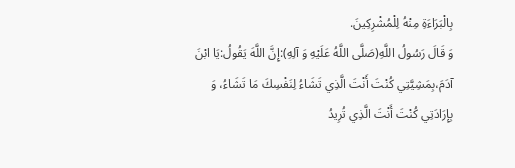بِالْبَرَاءَةِ مِنْهُ لِلْمُشْرِكِينَ.
وَ قَالَ رَسُولُ اللَّهِ(صَلَّى اللَّهُ عَلَيْهِ وَ آلِهِ):إِنَّ اللَّهَ يَقُولُ:يَا ابْنَ آدَمَ،بِمَشِيَّتِي كُنْتَ أَنْتَ الَّذِي تَشَاءُ لِنَفْسِكَ مَا تَشَاءُ، وَ بِإِرَادَتِي كُنْتَ أَنْتَ الَّذِي تُرِيدُ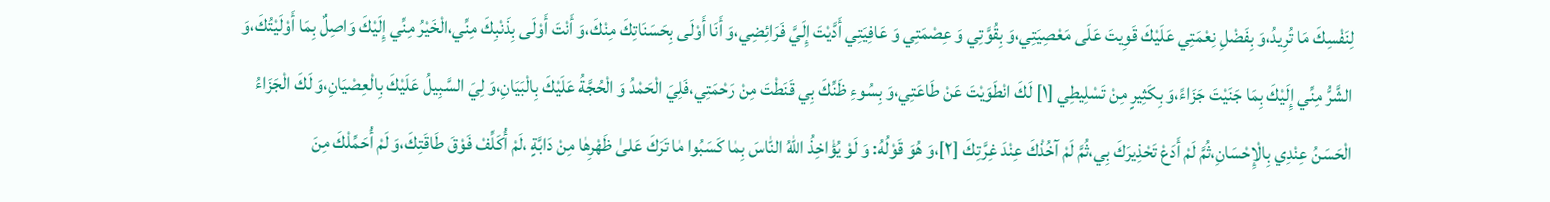لِنَفْسِكَ مَا تُرِيدُ،وَ بِفَضْلِ نِعْمَتِي عَلَيْكَ قَوِيتَ عَلَى مَعْصِيَتِي،وَ بِقُوَّتِي وَ عِصْمَتِي وَ عَافِيَتِي أَدَّيْتَ إِلَيَّ فَرَائِضِي،وَ أَنَا أَوْلَى بِحَسَنَاتِكَ مِنْكَ،وَ أَنْتَ أَوْلَى بِذَنْبِكَ مِنِّي،الْخَيْرُ مِنِّي إِلَيْكَ وَاصِلٌ بِمَا أَوْلَيْتُكَ،وَ الشَّرُّ مِنِّي إِلَيْكَ بِمَا جَنَيْتَ جَزَاءً،وَ بِكَثِيرٍ مِنْ تَسْلِيطِي [١] لَكَ انْطَوَيْتَ عَنْ طَاعَتِي،وَ بِسُوءِ ظَنِّكَ بِي قَنَطْتَ مِنْ رَحْمَتِي،فَلِيَ الْحَمْدُ وَ الْحُجَّةُ عَلَيْكَ بِالْبَيَانِ،وَ لِيَ السَّبِيلُ عَلَيْكَ بِالْعِصْيَانِ،وَ لَكَ الْجَزَاءُ الْحَسَنُ عِنْدِي بِالْإِحْسَانِ،ثُمَّ لَمْ أَدَعْ تَحْذِيرَكَ بِي،ثُمَّ لَمْ آخُذْكَ عِنْدَ غِرَّتِكَ [٢]،وَ هُوَ قَوْلُهُ: وَ لَوْ يُؤٰاخِذُ اللّٰهُ النّٰاسَ بِمٰا كَسَبُوا مٰا تَرَكَ عَلىٰ ظَهْرِهٰا مِنْ دَابَّةٍ ،لَمْ أُكَلِّفْ فَوْقَ طَاقَتِكَ،وَ لَمْ أُحَمِّلْكَ مِنَ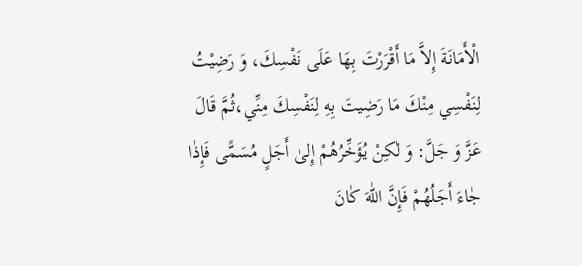الْأَمَانَةَ إِلاَّ مَا أَقْرَرْتَ بِهَا عَلَى نَفْسِكَ، وَ رَضِيْتُ لِنَفْسِي مِنْكَ مَا رَضِيتَ بِهِ لِنَفْسِكَ مِنِّي،ثُمَّ قَالَ عَزَّ وَ جَلَّ: وَ لٰكِنْ يُؤَخِّرُهُمْ إِلىٰ أَجَلٍ مُسَمًّى فَإِذٰا جٰاءَ أَجَلُهُمْ فَإِنَّ اللّٰهَ كٰانَ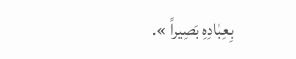بِعِبٰادِهِ بَصِيراً ».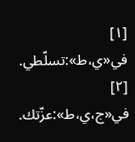[١] في«ي،ط»:تسلّطي.
[٢] في«ج،ي،ط»:عزّتك.